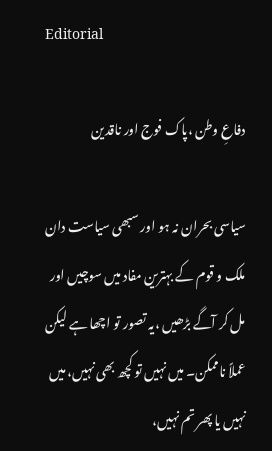Editorial

دفاعِ وطن ،پاک فوج اور ناقدین

سیاسی بحران نہ ہو اور سبھی سیاست دان ملک و قوم کے بہترین مفاد میں سوچیں اور مل کر آگے بڑھیں ،یہ تصور تو اچھا ہے لیکن عملاً ناممکن۔ میں نہیں تو کچھ بھی نہیں، میں نہیں یا پھر تم نہیں،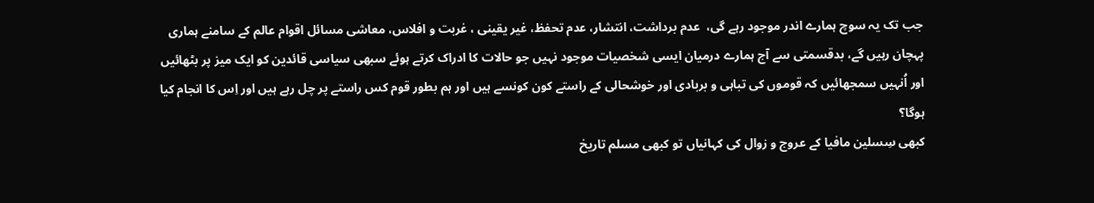جب تک یہ سوچ ہمارے اندر موجود رہے گی،  عدم برداشت، انتشار، عدم تحفظ، غیر یقینی ، غربت و افلاس، معاشی مسائل اقوام عالم کے سامنے ہماری پہچان رہیں گے، بدقسمتی سے آج ہمارے درمیان ایسی شخصیات موجود نہیں جو حالات کا ادراک کرتے ہوئے سبھی سیاسی قائدین کو ایک میز پر بٹھائیں اور اُنہیں سمجھائیں کہ قوموں کی تباہی و بربادی اور خوشحالی کے راستے کون کونسے ہیں اور ہم بطور قوم کس راستے پر چل رہے ہیں اور اِس کا انجام کیا ہوگا؟
کبھی سِسلین مافیا کے عروج و زوال کی کہانیاں تو کبھی مسلم تاریخ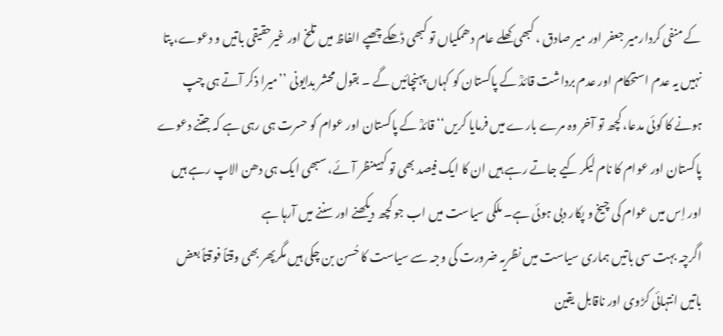کے منفی کردارمیر جعفر اور میر صادق ، کبھی کھلے عام دھمکیاں تو کبھی ڈھکے چھپے الفاظ میں تلخ اور غیرحقیقی باتیں و دعوے، پتا نہیں یہ عدم استحکام اور عدم برداشت قائدؒ کے پاکستان کو کہاں پہنچائیں گے ۔ بقول محشر بدایونی ’’میرا ذکر آتے ہی چپ ہونے کا کوئی مدعا، کچھ تو آخر وہ مرے بارے میں فرمایا کریں‘‘ قائدؒ کے پاکستان اور عوام کو حسرت ہی رہی ہے کہ جتنے دعوے پاکستان اور عوام کا نام لیکر کیے جاتے رہے ہیں ان کا ایک فیصد بھی تو کہیںنظر آئے، سبھی ایک ہی دھن الاپ رہے ہیں اور اِس میں عوام کی چیخ و پکار دبی ہوئی ہے۔ ملکی سیاست میں اب جو کچھ دیکھنے اور سننے میں آرہا ہے
اگرچہ بہت سی باتیں ہماری سیاست میں نظریہ ضرورت کی وجہ سے سیاست کا حُسن بن چکی ہیں مگرپھر بھی وقتاً فوقتاً بعض باتیں انتہائی کڑوی اور ناقابل یقین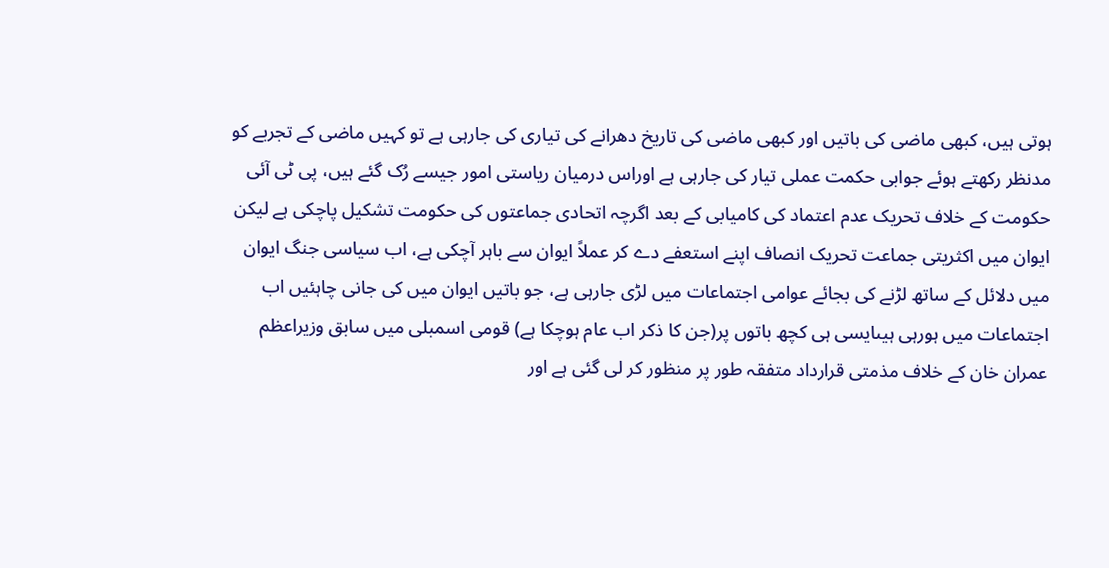ہوتی ہیں، کبھی ماضی کی باتیں اور کبھی ماضی کی تاریخ دھرانے کی تیاری کی جارہی ہے تو کہیں ماضی کے تجربے کو مدنظر رکھتے ہوئے جوابی حکمت عملی تیار کی جارہی ہے اوراس درمیان ریاستی امور جیسے رُک گئے ہیں، پی ٹی آئی حکومت کے خلاف تحریک عدم اعتماد کی کامیابی کے بعد اگرچہ اتحادی جماعتوں کی حکومت تشکیل پاچکی ہے لیکن ایوان میں اکثریتی جماعت تحریک انصاف اپنے استعفے دے کر عملاً ایوان سے باہر آچکی ہے، اب سیاسی جنگ ایوان میں دلائل کے ساتھ لڑنے کی بجائے عوامی اجتماعات میں لڑی جارہی ہے، جو باتیں ایوان میں کی جانی چاہئیں اب اجتماعات میں ہورہی ہیںایسی ہی کچھ باتوں پر(جن کا ذکر اب عام ہوچکا ہے) قومی اسمبلی میں سابق وزیراعظم عمران خان کے خلاف مذمتی قرارداد متفقہ طور پر منظور کر لی گئی ہے اور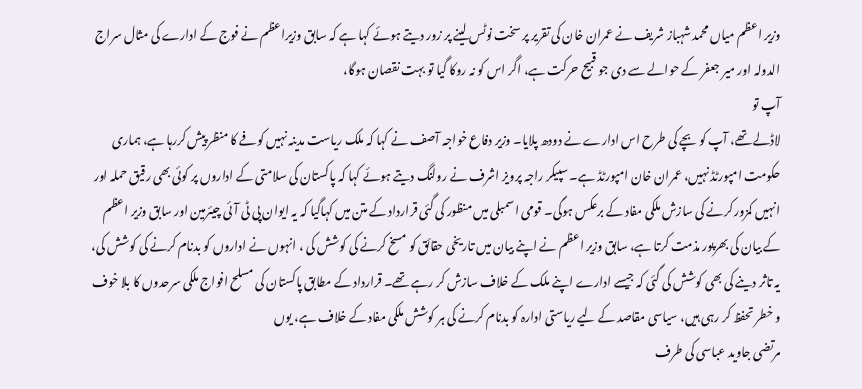وزیر اعظم میاں محمد شہباز شریف نے عمران خان کی تقریر پر سخت نوٹس لینے پر زور دیتے ہوئے کہا ہے کہ سابق وزیراعظم نے فوج کے ادارے کی مثال سراج الدولہ اور میر جعفر کے حوالے سے دی جو قبیح حرکت ہے، اگر اس کو نہ روکا گیا تو بہت نقصان ہوگا،
آپ تو
لاڈلے تھے، آپ کو بچے کی طرح اس ادارے نے دودھ پلایا۔ وزیر دفاع خواجہ آصف نے کہا کہ ملک ریاست مدینہ نہیں کوفے کا منظر پیش کررہا ہے، ہماری حکومت امپورٹڈ نہیں، عمران خان امپورٹڈ ہے۔ سپیکر راجہ پرویز اشرف نے رولنگ دیتے ہوئے کہا کہ پاکستان کی سلامتی کے اداروں پر کوئی بھی رقیق حملہ اور انہیں کمزور کرنے کی سازش ملکی مفاد کے برعکس ہوگی۔ قومی اسمبلی میں منظور کی گئی قرارداد کے متن میں کہاگیا کہ یہ ایوان پی ٹی آئی چیئرمین اور سابق وزیر اعظم کے بیان کی بھرپور مذمت کرتا ہے، سابق وزیر اعظم نے اپنے بیان میں تاریخی حقائق کو مسخ کرنے کی کوشش کی ، انہوں نے اداروں کو بدنام کرنے کی کوشش کی، یہ تاثر دینے کی بھی کوشش کی گئی کہ جیسے ادارے اپنے ملک کے خلاف سازش کر رہے تھے۔ قرارداد کے مطابق پاکستان کی مسلح افواج ملکی سرحدوں کا بلا خوف و خطر تحفظ کر رہی ہیں، سیاسی مقاصد کے لیے ریاستی ادارہ کو بدنام کرنے کی ہر کوشش ملکی مفاد کے خلاف ہے، یوں
مرتضی جاوید عباسی کی طرف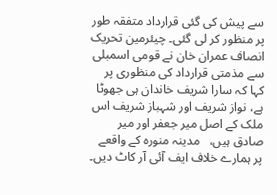سے پیش کی گئی قرارداد متفقہ طور پر منظور کر لی گئی۔ چیئرمین تحریک انصاف عمران خان نے قومی اسمبلی سے مذمتی قرارداد کی منظوری پر کہا کہ سارا شریف خاندان ہی جھوٹا ہے، نواز شریف اور شہباز شریف اس ملک کے اصل میر جعفر اور میر صادق ہیں،   مدینہ منورہ کے واقعے پر ہمارے خلاف ایف آئی آر کاٹ دیں۔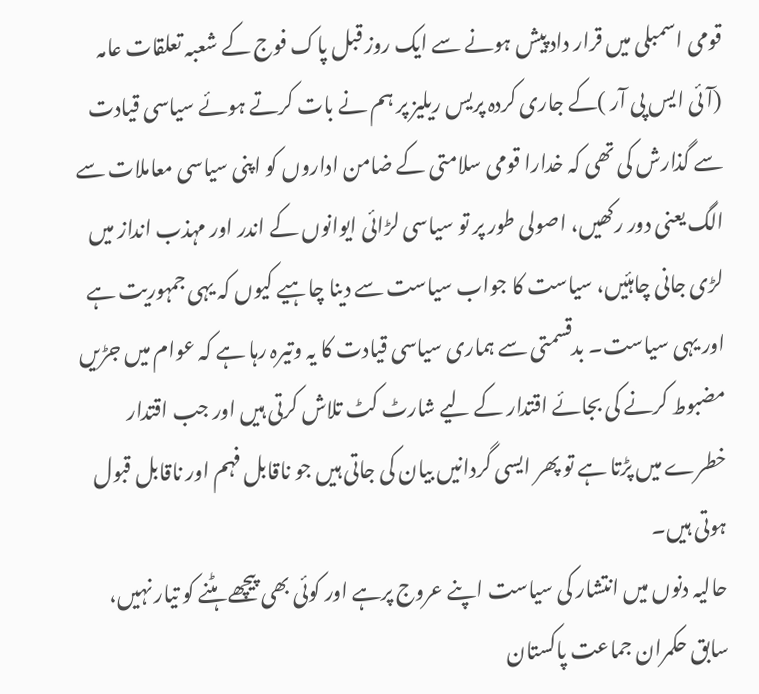قومی اسمبلی میں قرار داد پیش ہونے سے ایک روز قبل پاک فوج کے شعبہ تعلقات عامہ (آئی ایس پی آر )کے جاری کردہ پریس ریلیز پر ہم نے بات کرتے ہوئے سیاسی قیادت سے گذارش کی تھی کہ خدارا قومی سلامتی کے ضامن اداروں کو اپنی سیاسی معاملات سے الگ یعنی دور رکھیں، اصولی طور پر تو سیاسی لڑائی ایوانوں کے اندر اور مہذب انداز میں لڑی جانی چاہئیں، سیاست کا جواب سیاست سے دینا چاہیے کیوں کہ یہی جمہوریت ہے اور یہی سیاست۔ بدقسمتی سے ہماری سیاسی قیادت کا یہ وتیرہ رہا ہے کہ عوام میں جڑیں مضبوط کرنے کی بجائے اقتدار کے لیے شارٹ کٹ تلاش کرتی ہیں اور جب اقتدار خطرے میں پڑتا ہے تو پھر ایسی گردانیں بیان کی جاتی ہیں جو ناقابل فہم اور ناقابل قبول ہوتی ہیں۔
حالیہ دنوں میں انتشار کی سیاست اپنے عروج پرہے اور کوئی بھی پیچھے ہٹنے کو تیار نہیں، سابق حکمران جماعت پاکستان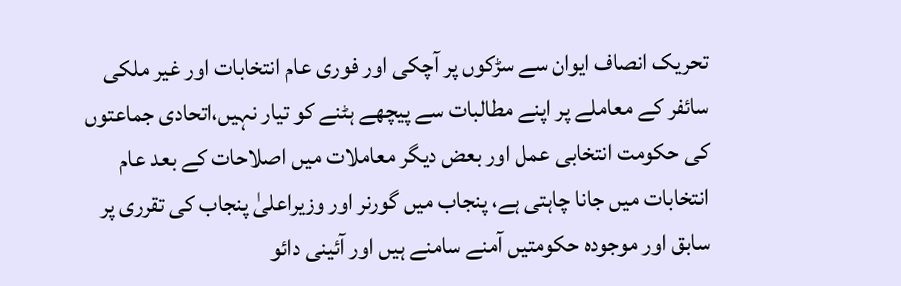تحریک انصاف ایوان سے سڑکوں پر آچکی اور فوری عام انتخابات اور غیر ملکی سائفر کے معاملے پر اپنے مطالبات سے پیچھے ہٹنے کو تیار نہیں،اتحادی جماعتوں کی حکومت انتخابی عمل اور بعض دیگر معاملات میں اصلاحات کے بعد عام انتخابات میں جانا چاہتی ہے، پنجاب میں گورنر اور وزیراعلیٰ پنجاب کی تقرری پر سابق اور موجودہ حکومتیں آمنے سامنے ہیں اور آئینی دائو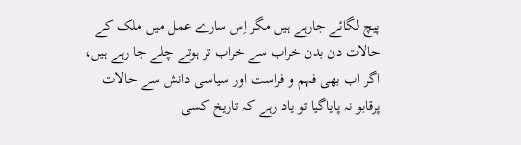پیچ لگائے جارہے ہیں مگر اِس سارے عمل میں ملک کے حالات دن بدن خراب سے خراب تر ہوتے چلے جا رہے ہیں، اگر اب بھی فہم و فراست اور سیاسی دانش سے حالات پرقابو نہ پایاگیا تو یاد رہے کہ تاریخ کسی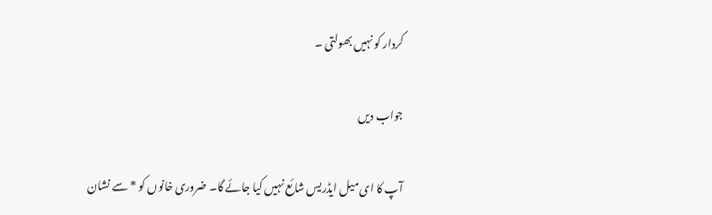کردار کو نہیں بھولتی ۔

جواب دیں

آپ کا ای میل ایڈریس شائع نہیں کیا جائے گا۔ ضروری خانوں کو * سے نشان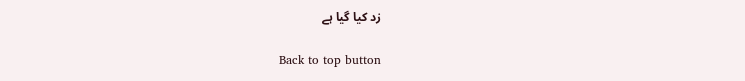زد کیا گیا ہے

Back to top button